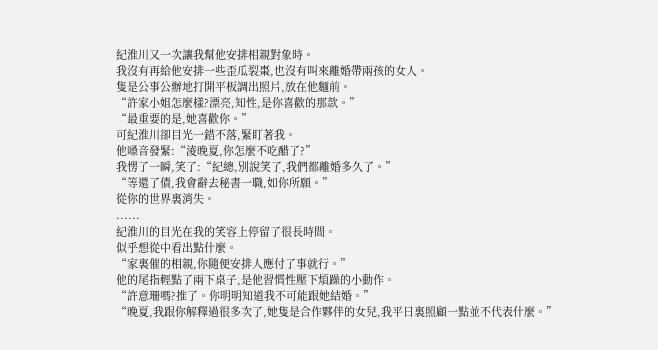紀淮川又一次讓我幫他安排相親對象時。
我沒有再給他安排一些歪瓜裂棗,也沒有叫來離婚帶兩孩的女人。
隻是公事公辦地打開平板調出照片,放在他麵前。
“許家小姐怎麼樣?漂亮,知性,是你喜歡的那款。”
“最重要的是,她喜歡你。”
可紀淮川卻目光一錯不落,緊盯著我。
他嗓音發緊:“淩晚夏,你怎麼不吃醋了?”
我愣了一瞬,笑了:“紀總,別說笑了,我們都離婚多久了。”
“等還了債,我會辭去秘書一職,如你所願。”
從你的世界裏消失。
......
紀淮川的目光在我的笑容上停留了很長時間。
似乎想從中看出點什麼。
“家裏催的相親,你隨便安排人應付了事就行。”
他的尾指輕點了兩下桌子,是他習慣性壓下煩躁的小動作。
“許意珊嗎?推了。你明明知道我不可能跟她結婚。”
“晚夏,我跟你解釋過很多次了,她隻是合作夥伴的女兒,我平日裏照顧一點並不代表什麼。”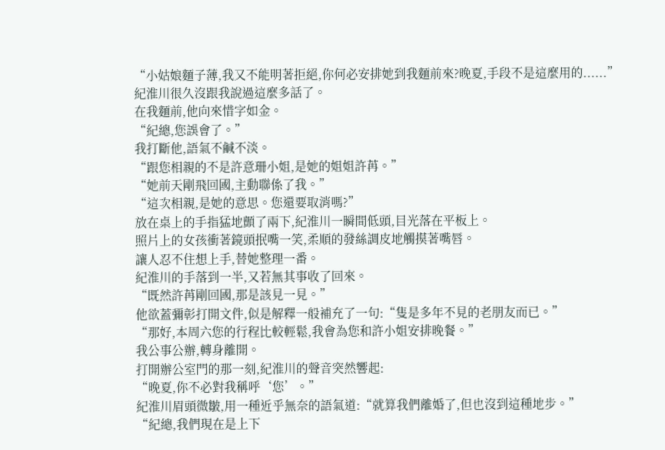“小姑娘麵子薄,我又不能明著拒絕,你何必安排她到我麵前來?晚夏,手段不是這麼用的......”
紀淮川很久沒跟我說過這麼多話了。
在我麵前,他向來惜字如金。
“紀總,您誤會了。”
我打斷他,語氣不鹹不淡。
“跟您相親的不是許意珊小姐,是她的姐姐許苒。”
“她前天剛飛回國,主動聯係了我。”
“這次相親,是她的意思。您還要取消嗎?”
放在桌上的手指猛地顫了兩下,紀淮川一瞬間低頭,目光落在平板上。
照片上的女孩衝著鏡頭抿嘴一笑,柔順的發絲調皮地觸摸著嘴唇。
讓人忍不住想上手,替她整理一番。
紀淮川的手落到一半,又若無其事收了回來。
“既然許苒剛回國,那是該見一見。”
他欲蓋彌彰打開文件,似是解釋一般補充了一句:“隻是多年不見的老朋友而已。”
“那好,本周六您的行程比較輕鬆,我會為您和許小姐安排晚餐。”
我公事公辦,轉身離開。
打開辦公室門的那一刻,紀淮川的聲音突然響起:
“晚夏,你不必對我稱呼‘您’。”
紀淮川眉頭微皺,用一種近乎無奈的語氣道:“就算我們離婚了,但也沒到這種地步。”
“紀總,我們現在是上下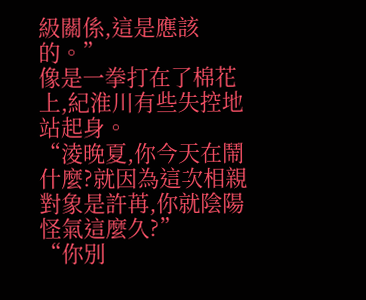級關係,這是應該的。”
像是一拳打在了棉花上,紀淮川有些失控地站起身。
“淩晚夏,你今天在鬧什麼?就因為這次相親對象是許苒,你就陰陽怪氣這麼久?”
“你別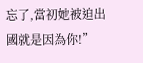忘了,當初她被迫出國就是因為你!”